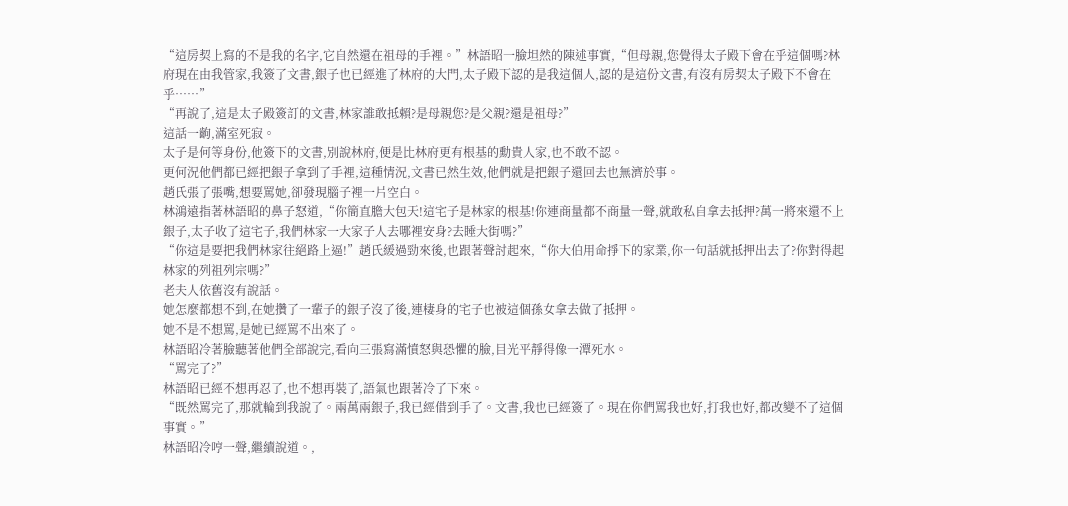“這房契上寫的不是我的名字,它自然還在祖母的手裡。”林語昭一臉坦然的陳述事實,“但母親,您覺得太子殿下會在乎這個嗎?林府現在由我管家,我簽了文書,銀子也已經進了林府的大門,太子殿下認的是我這個人,認的是這份文書,有沒有房契太子殿下不會在乎……”
“再說了,這是太子殿簽訂的文書,林家誰敢抵賴?是母親您?是父親?還是祖母?”
這話一齣,滿室死寂。
太子是何等身份,他簽下的文書,別說林府,便是比林府更有根基的勳貴人家,也不敢不認。
更何況他們都已經把銀子拿到了手裡,這種情況,文書已然生效,他們就是把銀子還回去也無濟於事。
趙氏張了張嘴,想要罵她,卻發現腦子裡一片空白。
林鴻遠指著林語昭的鼻子怒道,“你簡直膽大包天!這宅子是林家的根基!你連商量都不商量一聲,就敢私自拿去抵押?萬一將來還不上銀子,太子收了這宅子,我們林家一大家子人去哪裡安身?去睡大街嗎?”
“你這是要把我們林家往絕路上逼!”趙氏緩過勁來後,也跟著聲討起來,“你大伯用命掙下的家業,你一句話就抵押出去了?你對得起林家的列祖列宗嗎?”
老夫人依舊沒有說話。
她怎麼都想不到,在她攢了一輩子的銀子沒了後,連棲身的宅子也被這個孫女拿去做了抵押。
她不是不想罵,是她已經罵不出來了。
林語昭冷著臉聽著他們全部說完,看向三張寫滿憤怒與恐懼的臉,目光平靜得像一潭死水。
“罵完了?”
林語昭已經不想再忍了,也不想再裝了,語氣也跟著冷了下來。
“既然罵完了,那就輪到我說了。兩萬兩銀子,我已經借到手了。文書,我也已經簽了。現在你們罵我也好,打我也好,都改變不了這個事實。”
林語昭冷哼一聲,繼續說道。,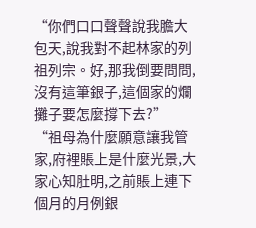“你們口口聲聲說我膽大包天,說我對不起林家的列祖列宗。好,那我倒要問問,沒有這筆銀子,這個家的爛攤子要怎麼撐下去?”
“祖母為什麼願意讓我管家,府裡賬上是什麼光景,大家心知肚明,之前賬上連下個月的月例銀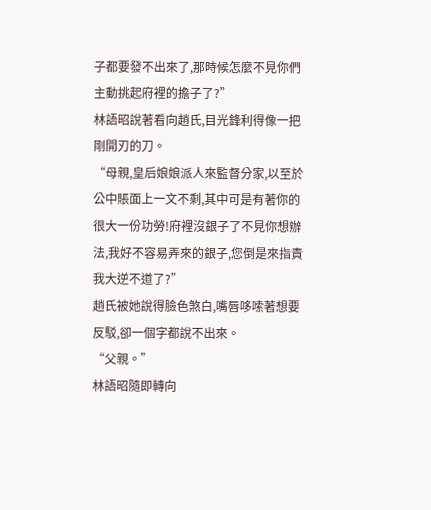子都要發不出來了,那時候怎麼不見你們主動挑起府裡的擔子了?”
林語昭說著看向趙氏,目光鋒利得像一把剛開刃的刀。
“母親,皇后娘娘派人來監督分家,以至於公中賬面上一文不剩,其中可是有著你的很大一份功勞!府裡沒銀子了不見你想辦法,我好不容易弄來的銀子,您倒是來指責我大逆不道了?”
趙氏被她說得臉色煞白,嘴唇哆嗦著想要反駁,卻一個字都說不出來。
“父親。”
林語昭隨即轉向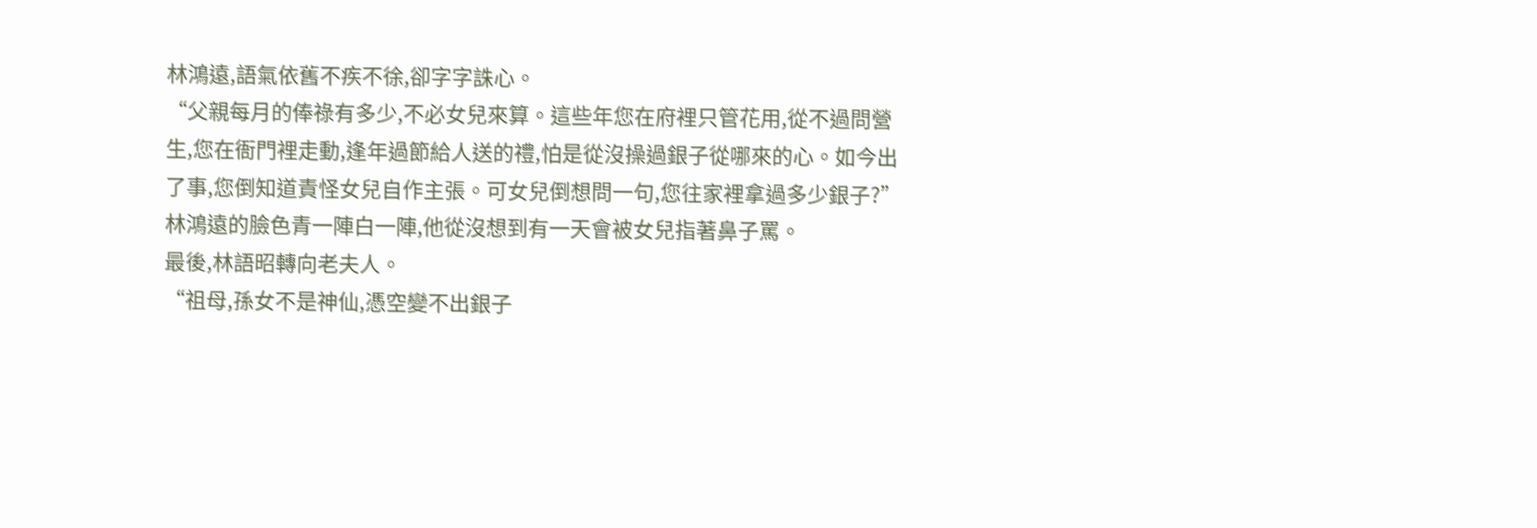林鴻遠,語氣依舊不疾不徐,卻字字誅心。
“父親每月的俸祿有多少,不必女兒來算。這些年您在府裡只管花用,從不過問營生,您在衙門裡走動,逢年過節給人送的禮,怕是從沒操過銀子從哪來的心。如今出了事,您倒知道責怪女兒自作主張。可女兒倒想問一句,您往家裡拿過多少銀子?”
林鴻遠的臉色青一陣白一陣,他從沒想到有一天會被女兒指著鼻子罵。
最後,林語昭轉向老夫人。
“祖母,孫女不是神仙,憑空變不出銀子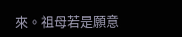來。祖母若是願意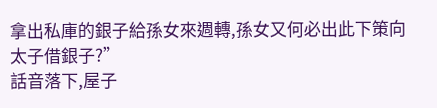拿出私庫的銀子給孫女來週轉,孫女又何必出此下策向太子借銀子?”
話音落下,屋子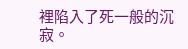裡陷入了死一般的沉寂。